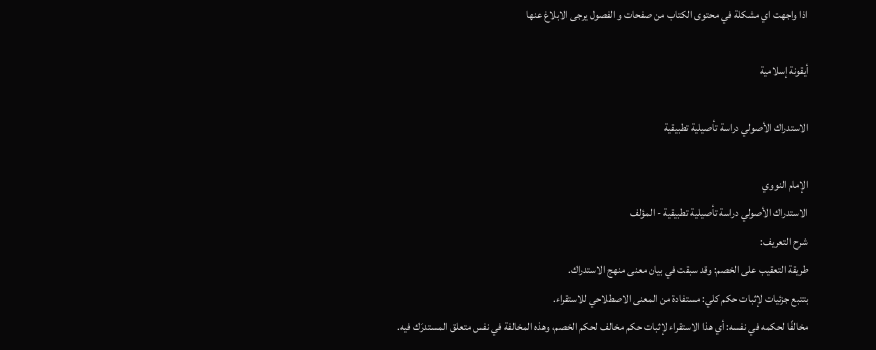اذا واجهت اي مشكلة في محتوى الكتاب من صفحات و الفصول يرجى الابلاغ عنها

أيقونة إسلامية

الاستدراك الأصولي دراسة تأصيلية تطبيقية

الإمام النووي
الاستدراك الأصولي دراسة تأصيلية تطبيقية - المؤلف
شرح التعريف:
طريقة التعقيب على الخصم: وقد سبقت في بيان معنى منهج الاستدراك.
بتتبع جزئيات لإثبات حكم كلي: مستفادة من المعنى الاصطلاحي للاستقراء.
مخالفًا لحكمه في نفسه: أي هذا الاستقراء لإثبات حكم مخالف لحكم الخصم، وهذه المخالفة في نفس متعلق المستدرَك فيه.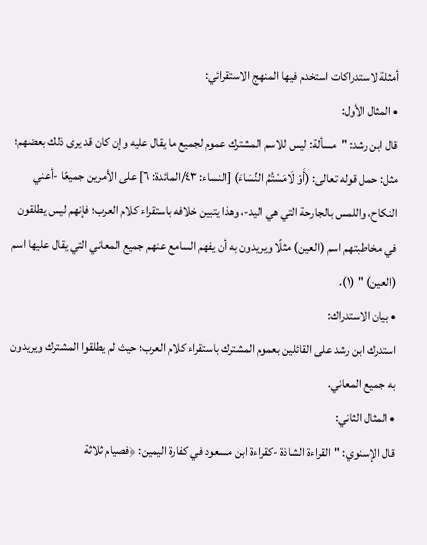أمثلة لاستدراكات استخدم فيها المنهج الاستقرائي:
• المثال الأول:
قال ابن رشد: "مسألة: ليس للاسم المشترك عموم لجميع ما يقال عليه وإن كان قد يرى ذلك بعضهم؛ مثل: حمل قوله تعالى: (أَوْ لَامَسْتُمُ النِّسَاءَ) [النساء: ٤٣/المائدة: ٦] على الأمرين جميعًا -أعني النكاح، واللمس بالجارحة التي هي اليد-، وهذا يتبين خلافه باستقراء كلام العرب؛ فإنهم ليس يطلقون في مخاطبتهم اسم (العين) مثلًا ويريدون به أن يفهم السامع عنهم جميع المعاني التي يقال عليها اسم (العين) " (١).
• بيان الاستدراك:
استدرك ابن رشد على القائلين بعموم المشترك باستقراء كلام العرب؛ حيث لم يطلقوا المشترك ويريدون به جميع المعاني.
• المثال الثاني:
قال الإسنوي: "القراءة الشاذة -كقراءة ابن مسعود في كفارة اليمين: ﴿فصيام ثلاثة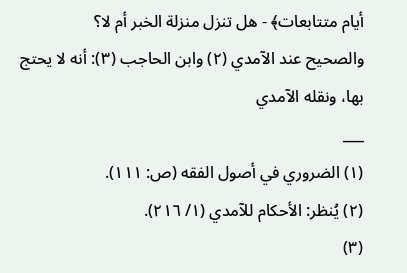أيام متتابعات﴾ - هل تنزل منزلة الخبر أم لا؟
والصحيح عند الآمدي (٢) وابن الحاجب (٣): أنه لا يحتج بها، ونقله الآمدي
___
(١) الضروري في أصول الفقه (ص: ١١١).
(٢) يُنظر: الأحكام للآمدي (١/ ٢١٦).
(٣)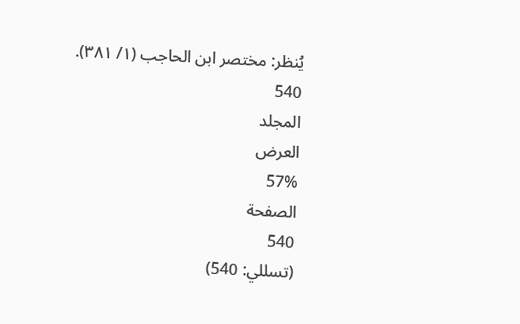يُنظر: مختصر ابن الحاجب (١/ ٣٨١).
540
المجلد
العرض
57%
الصفحة
540
(تسللي: 540)